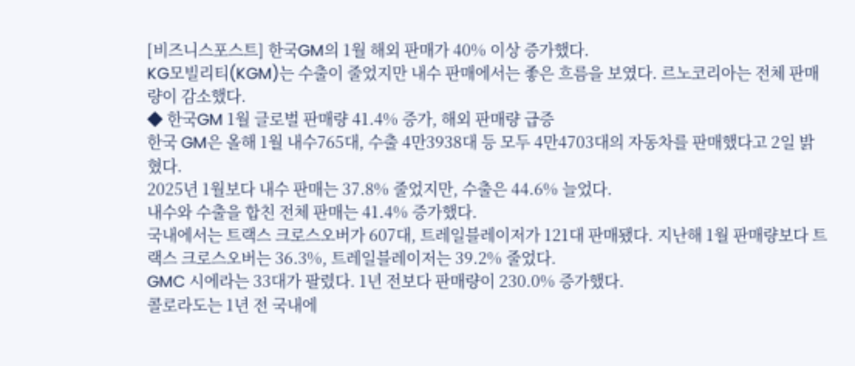[비즈니스포스트] 한국GM의 1월 해외 판매가 40% 이상 증가했다.
KG모빌리티(KGM)는 수출이 줄었지만 내수 판매에서는 좋은 흐름을 보였다. 르노코리아는 전체 판매량이 감소했다.
◆ 한국GM 1월 글로벌 판매량 41.4% 증가, 해외 판매량 급증
한국 GM은 올해 1월 내수765대, 수출 4만3938대 등 모두 4만4703대의 자동차를 판매했다고 2일 밝혔다.
2025년 1월보다 내수 판매는 37.8% 줄었지만, 수출은 44.6% 늘었다.
내수와 수출을 합친 전체 판매는 41.4% 증가했다.
국내에서는 트랙스 크로스오버가 607대, 트레일블레이저가 121대 판매됐다. 지난해 1월 판매량보다 트랙스 크로스오버는 36.3%, 트레일블레이저는 39.2% 줄었다.
GMC 시에라는 33대가 팔렸다. 1년 전보다 판매량이 230.0% 증가했다.
콜로라도는 1년 전 국내에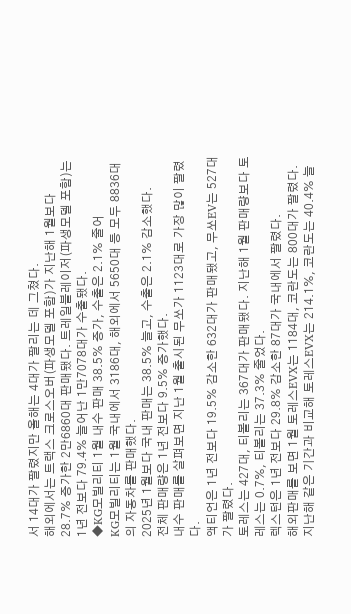서 14대가 팔렸지만 올해는 4대가 팔리는 데 그쳤다.
해외에서는 트랙스 크로스오버(파생모델 포함)가 지난해 1월보다 28.7% 증가한 2만6860대 판매됐다. 트레일블레이저(파생모델 포함)는 1년 전보다 79.4% 늘어난 1만7078대가 수출됐다.
◆KG모빌리티 1월 내수 판매 38.5% 증가, 수출은 2.1% 줄어
KG모빌리티는 1월 국내에서 3186대, 해외에서 5650대 등 모두 8836대의 자동차를 판매했다.
2025년 1월보다 국내 판매는 38.5% 늘고, 수출은 2.1% 감소했다.
전체 판매량은 1년 전보다 9.5% 증가했다.
내수 판매를 살펴보면 지난 1월 출시된 무쏘가 1123대로 가장 많이 팔렸다.
액티언은 1년 전보다 19.5% 감소한 632대가 판매됐고, 무쏘EV는 527대가 팔렸다.
토레스는 427대, 티볼리는 367대가 판매됐다. 지난해 1월 판매량보다 토레스는 0.7%, 티볼리는 37.3% 줄었다.
렉스턴은 1년 전보다 29.8% 감소한 87대가 국내에서 팔렸다.
해외판매를 보면 1월 토레스EVX는 1184대, 코란도는 800대가 팔렸다. 지난해 같은 기간과 비교해 토레스EVX는 214.1%, 코란도는 40.4% 늘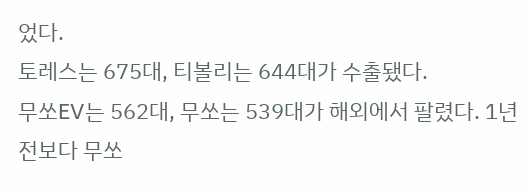었다.
토레스는 675대, 티볼리는 644대가 수출됐다.
무쏘EV는 562대, 무쏘는 539대가 해외에서 팔렸다. 1년 전보다 무쏘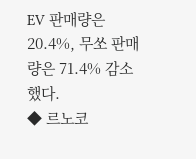EV 판매량은 20.4%, 무쏘 판매량은 71.4% 감소했다.
◆ 르노코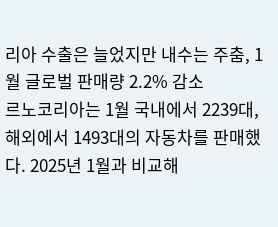리아 수출은 늘었지만 내수는 주춤, 1월 글로벌 판매량 2.2% 감소
르노코리아는 1월 국내에서 2239대, 해외에서 1493대의 자동차를 판매했다. 2025년 1월과 비교해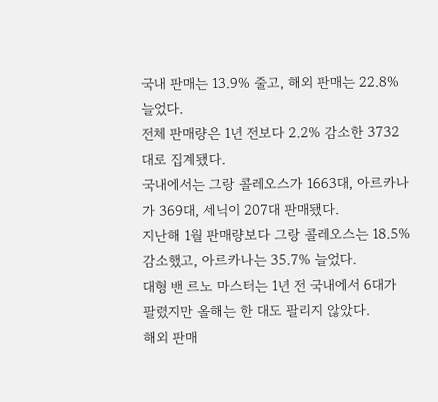국내 판매는 13.9% 줄고, 해외 판매는 22.8% 늘었다.
전체 판매량은 1년 전보다 2.2% 감소한 3732대로 집계됐다.
국내에서는 그랑 콜레오스가 1663대, 아르카나가 369대, 세닉이 207대 판매됐다.
지난해 1월 판매량보다 그랑 콜레오스는 18.5% 감소했고, 아르카나는 35.7% 늘었다.
대형 밴 르노 마스터는 1년 전 국내에서 6대가 팔렸지만 올해는 한 대도 팔리지 않았다.
해외 판매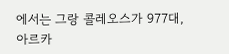에서는 그랑 콜레오스가 977대, 아르카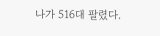나가 516대 팔렸다.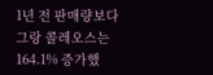1년 전 판매량보다 그랑 콜레오스는 164.1% 증가했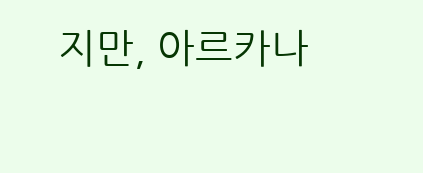지만, 아르카나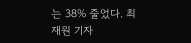는 38% 줄었다. 최재원 기자